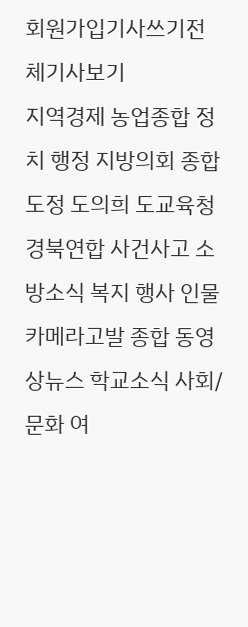회원가입기사쓰기전체기사보기
지역경제 농업종합 정치 행정 지방의회 종합 도정 도의희 도교육청 경북연합 사건사고 소방소식 복지 행사 인물 카메라고발 종합 동영상뉴스 학교소식 사회/문화 여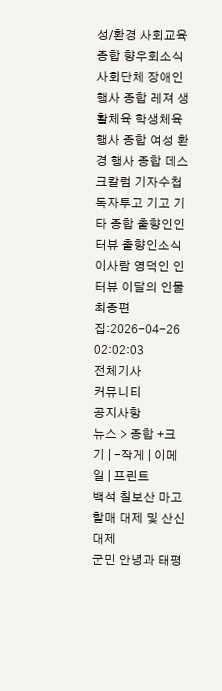성/환경 사회교육 종합 향우회소식 사회단체 장애인 행사 종합 레져 생활체육 학생체육 행사 종합 여성 환경 행사 종합 데스크칼럼 기자수첩 독자투고 기고 기타 종합 출향인인터뷰 출향인소식 이사람 영덕인 인터뷰 이달의 인물
최종편집:2026-04-26 02:02:03
전체기사
커뮤니티
공지사항
뉴스 > 종합 +크기 | -작게 | 이메일 | 프린트
백석 칠보산 마고할매 대제 및 산신대제
군민 안녕과 태평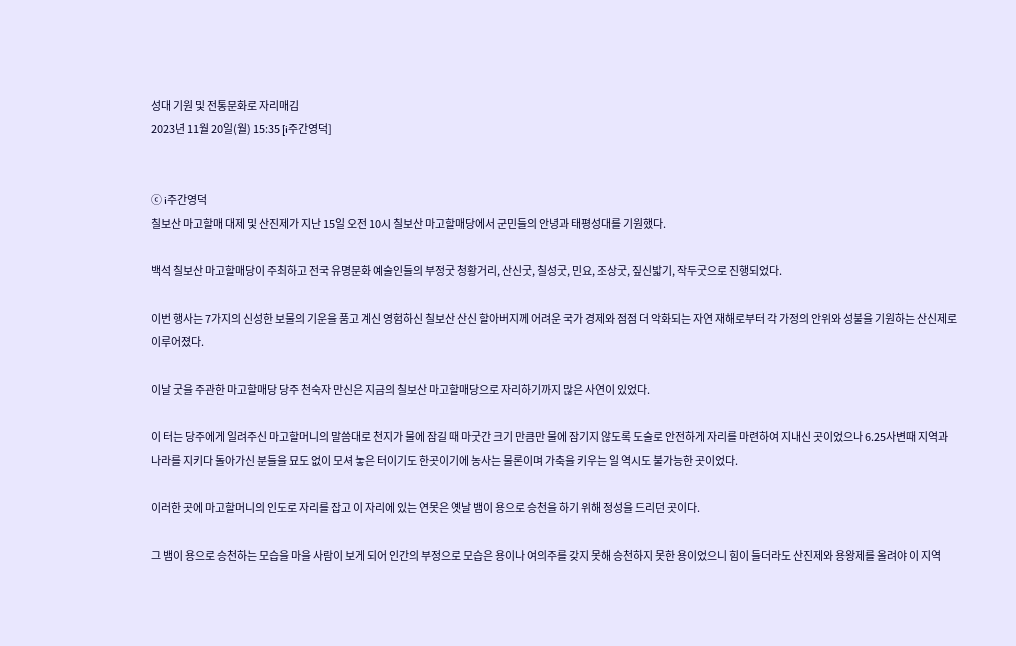성대 기원 및 전통문화로 자리매김
2023년 11월 20일(월) 15:35 [i주간영덕]


ⓒ i주간영덕
칠보산 마고할매 대제 및 산진제가 지난 15일 오전 10시 칠보산 마고할매당에서 군민들의 안녕과 태평성대를 기원했다.

백석 칠보산 마고할매당이 주최하고 전국 유명문화 예술인들의 부정굿 청황거리, 산신굿, 칠성굿, 민요, 조상굿, 짚신밟기, 작두굿으로 진행되었다.

이번 행사는 7가지의 신성한 보물의 기운을 품고 계신 영험하신 칠보산 산신 할아버지께 어려운 국가 경제와 점점 더 악화되는 자연 재해로부터 각 가정의 안위와 성불을 기원하는 산신제로 이루어졌다.

이날 굿을 주관한 마고할매당 당주 천숙자 만신은 지금의 칠보산 마고할매당으로 자리하기까지 많은 사연이 있었다.

이 터는 당주에게 일려주신 마고할머니의 말씀대로 천지가 물에 잠길 때 마굿간 크기 만큼만 물에 잠기지 않도록 도술로 안전하게 자리를 마련하여 지내신 곳이었으나 6.25사변때 지역과 나라를 지키다 돌아가신 분들을 묘도 없이 모셔 놓은 터이기도 한곳이기에 농사는 물론이며 가축을 키우는 일 역시도 불가능한 곳이었다.

이러한 곳에 마고할머니의 인도로 자리를 잡고 이 자리에 있는 연못은 옛날 뱀이 용으로 승천을 하기 위해 정성을 드리던 곳이다.

그 뱀이 용으로 승천하는 모습을 마을 사람이 보게 되어 인간의 부정으로 모습은 용이나 여의주를 갖지 못해 승천하지 못한 용이었으니 힘이 들더라도 산진제와 용왕제를 올려야 이 지역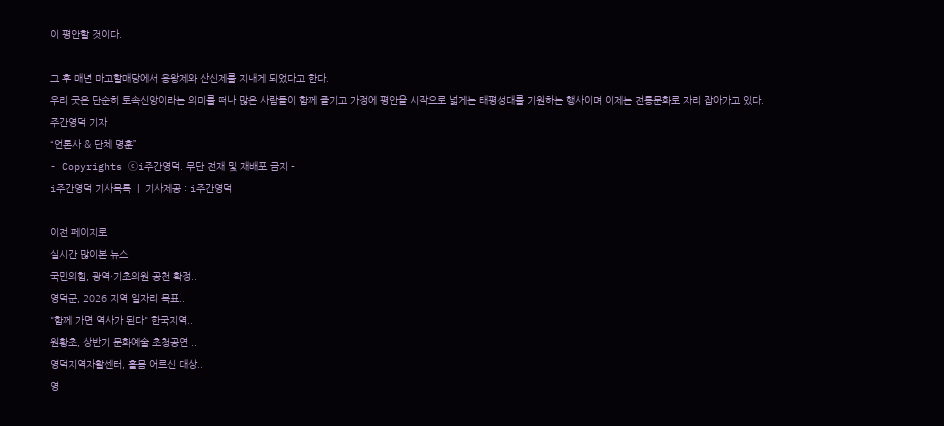이 평안할 것이다.

그 후 매년 마고할매당에서 용왕제와 산신제를 지내게 되었다고 한다.
우리 굿은 단순히 토속신앙이라는 의미를 떠나 많은 사람들이 함께 즐기고 가정에 평안을 시작으로 넓게는 태평성대를 기원하는 행사이며 이제는 전통문화로 자리 잡아가고 있다.
주간영덕 기자
“언론사 & 단체 명훈”
- Copyrights ⓒi주간영덕. 무단 전재 및 재배포 금지 -
i주간영덕 기사목록  |  기사제공 : i주간영덕

이전 페이지로
실시간 많이본 뉴스
국민의힘, 광역·기초의원 공천 확정..
영덕군, 2026 지역 일자리 목표..
"함께 가면 역사가 된다" 한국지역..
원황초, 상반기 문화예술 초청공연 ..
영덕지역자활센터, 홀몸 어르신 대상..
영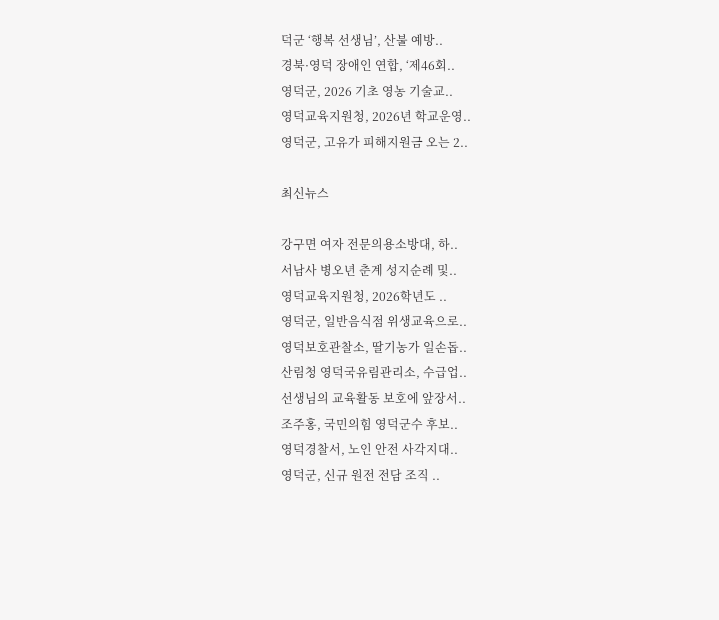덕군 ‘행복 선생님’, 산불 예방..
경북·영덕 장애인 연합, ‘제46회..
영덕군, 2026 기초 영농 기술교..
영덕교육지원청, 2026년 학교운영..
영덕군, 고유가 피해지원금 오는 2..

최신뉴스

강구면 여자 전문의용소방대, 하..
서남사 병오년 춘계 성지순례 및..
영덕교육지원청, 2026학년도 ..
영덕군, 일반음식점 위생교육으로..
영덕보호관찰소, 딸기농가 일손돕..
산림청 영덕국유림관리소, 수급업..
선생님의 교육활동 보호에 앞장서..
조주홍, 국민의힘 영덕군수 후보..
영덕경찰서, 노인 안전 사각지대..
영덕군, 신규 원전 전담 조직 ..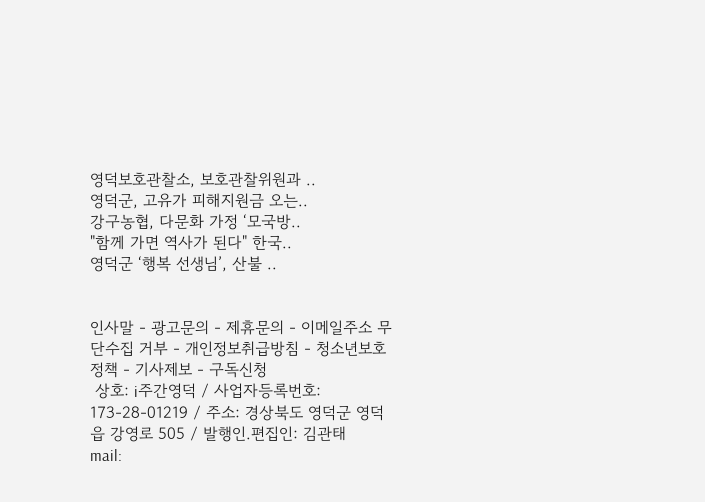영덕보호관찰소, 보호관찰위원과 ..
영덕군, 고유가 피해지원금 오는..
강구농협, 다문화 가정 ‘모국방..
"함께 가면 역사가 된다" 한국..
영덕군 ‘행복 선생님’, 산불 ..


인사말 - 광고문의 - 제휴문의 - 이메일주소 무단수집 거부 - 개인정보취급방침 - 청소년보호정책 - 기사제보 - 구독신청
 상호: i주간영덕 / 사업자등록번호: 173-28-01219 / 주소: 경상북도 영덕군 영덕읍 강영로 505 / 발행인.편집인: 김관태
mail: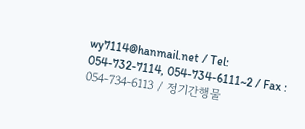wy7114@hanmail.net / Tel: 054-732-7114, 054-734-6111~2 / Fax : 054-734-6113 / 정기간행물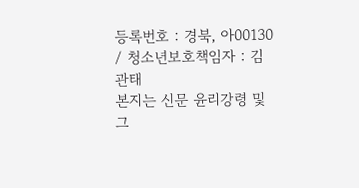등록번호 : 경북, 아00130 / 청소년보호책임자 : 김관태
본지는 신문 윤리강령 및 그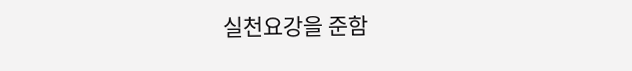실천요강을 준함